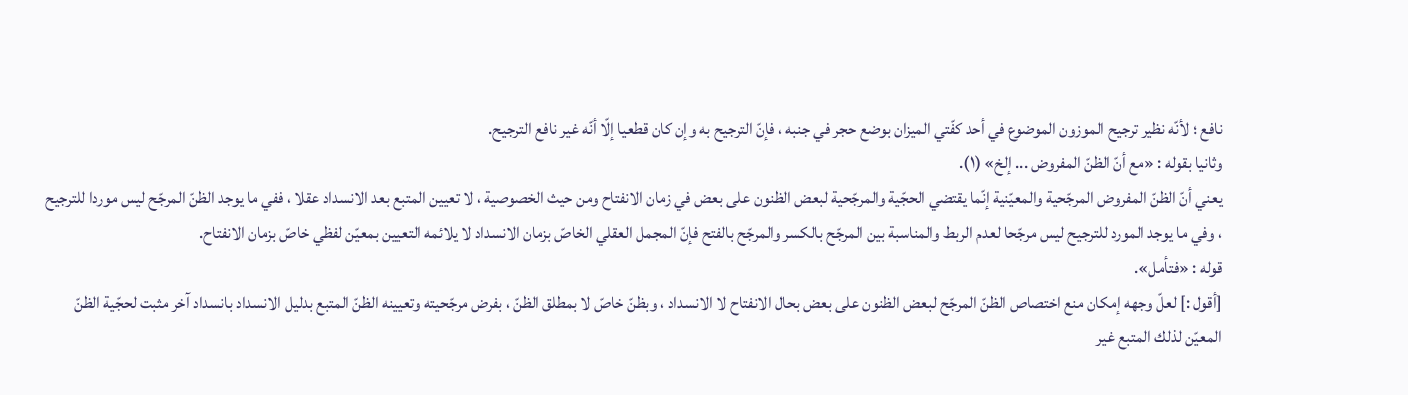نافع ؛ لأنّه نظير ترجيح الموزون الموضوع في أحد كفّتي الميزان بوضع حجر في جنبه ، فإنّ الترجيح به وإن كان قطعيا إلّا أنّه غير نافع الترجيح.
وثانيا بقوله : «مع أنّ الظنّ المفروض ... إلخ» (١).
يعني أنّ الظنّ المفروض المرجّحية والمعيّنية إنّما يقتضي الحجّية والمرجّحية لبعض الظنون على بعض في زمان الانفتاح ومن حيث الخصوصية ، لا تعيين المتبع بعد الانسداد عقلا ، ففي ما يوجد الظنّ المرجّح ليس موردا للترجيح ، وفي ما يوجد المورد للترجيح ليس مرجّحا لعدم الربط والمناسبة بين المرجّح بالكسر والمرجّح بالفتح فإنّ المجمل العقلي الخاصّ بزمان الانسداد لا يلائمه التعيين بمعيّن لفظي خاصّ بزمان الانفتاح.
قوله : «فتأمل».
[أقول :] لعلّ وجهه إمكان منع اختصاص الظنّ المرجّح لبعض الظنون على بعض بحال الانفتاح لا الانسداد ، وبظنّ خاصّ لا بمطلق الظنّ ، بفرض مرجّحيته وتعيينه الظنّ المتبع بدليل الانسداد بانسداد آخر مثبت لحجّية الظنّ المعيّن لذلك المتبع غير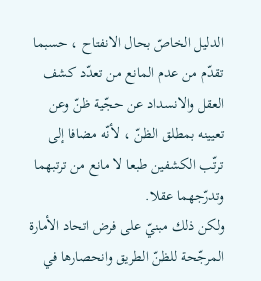الدليل الخاصّ بحال الانفتاح ، حسبما تقدّم من عدم المانع من تعدّد كشف العقل والانسداد عن حجّية ظنّ وعن تعيينه بمطلق الظنّ ، لأنّه مضافا إلى ترتّب الكشفين طبعا لا مانع من ترتبهما وتدرّجهما عقلا.
ولكن ذلك مبنيّ على فرض اتحاد الأمارة المرجّحة للظنّ الطريق وانحصارها في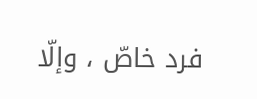فرد خاصّ ، وإلّا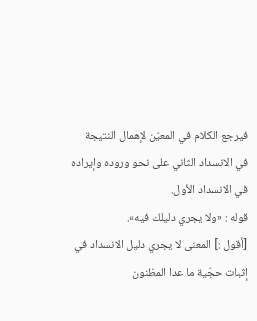فيرجع الكلام في المعيّن لإهمال النتيجة في الانسداد الثاني على نحو وروده وإيراده في الانسداد الأول.
قوله : «ولا يجري دليلك فيه».
[أقول :] المعنى لا يجري دليل الانسداد في إثبات حجّية ما عدا المظنون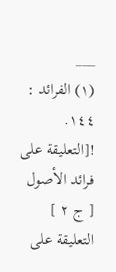___
(١) الفرائد : ١٤٤.
![التعليقة على فرائد الأصول [ ج ٢ ] التعليقة على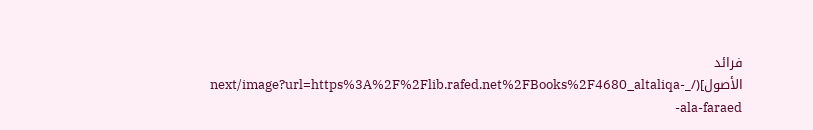فرائد الأصول](/_next/image?url=https%3A%2F%2Flib.rafed.net%2FBooks%2F4680_altaliqa-ala-faraed-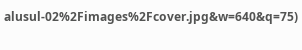alusul-02%2Fimages%2Fcover.jpg&w=640&q=75)